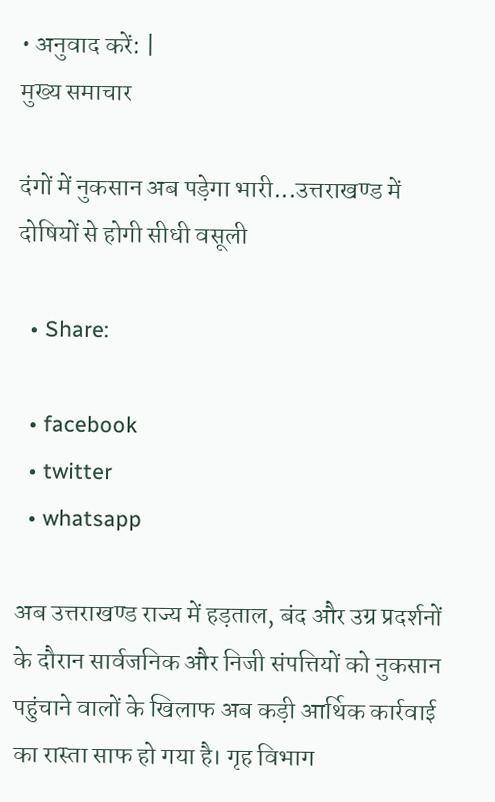• अनुवाद करें: |
मुख्य समाचार

दंगों में नुकसान अब पड़ेगा भारी...उत्तराखण्ड में दोषियों से होगी सीधी वसूली

  • Share:

  • facebook
  • twitter
  • whatsapp

अब उत्तराखण्ड राज्य में हड़ताल, बंद और उग्र प्रदर्शनों के दौरान सार्वजनिक और निजी संपत्तियों को नुकसान पहुंचाने वालों के खिलाफ अब कड़ी आर्थिक कार्रवाई का रास्ता साफ हो गया है। गृह विभाग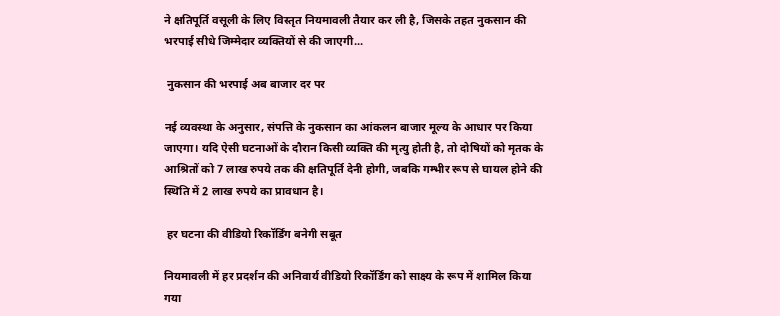ने क्षतिपूर्ति वसूली के लिए विस्तृत नियमावली तैयार कर ली है, जिसके तहत नुकसान की भरपाई सीधे जिम्मेदार व्यक्तियों से की जाएगी...

 नुकसान की भरपाई अब बाजार दर पर

नई व्यवस्था के अनुसार, संपत्ति के नुकसान का आंकलन बाजार मूल्य के आधार पर किया जाएगा। यदि ऐसी घटनाओं के दौरान किसी व्यक्ति की मृत्यु होती है, तो दोषियों को मृतक के आश्रितों को 7 लाख रुपये तक की क्षतिपूर्ति देनी होगी, जबकि गम्भीर रूप से घायल होने की स्थिति में 2 लाख रुपये का प्रावधान है।

 हर घटना की वीडियो रिकॉर्डिंग बनेगी सबूत

नियमावली में हर प्रदर्शन की अनिवार्य वीडियो रिकॉर्डिंग को साक्ष्य के रूप में शामिल किया गया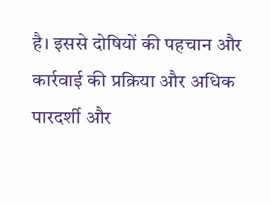है। इससे दोषियों की पहचान और कार्रवाई की प्रक्रिया और अधिक पारदर्शी और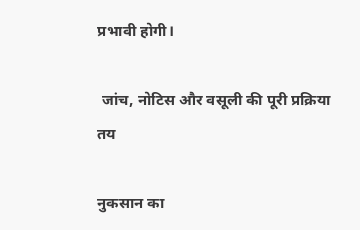प्रभावी होगी।

 जांच, नोटिस और वसूली की पूरी प्रक्रिया तय

नुकसान का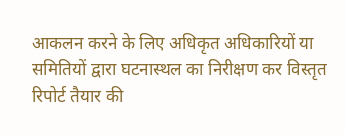आकलन करने के लिए अधिकृत अधिकारियों या समितियों द्वारा घटनास्थल का निरीक्षण कर विस्तृत रिपोर्ट तैयार की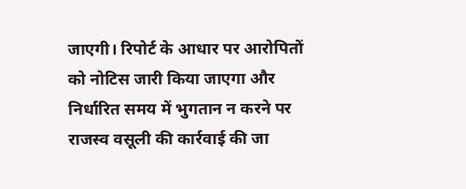जाएगी। रिपोर्ट के आधार पर आरोपितों को नोटिस जारी किया जाएगा और निर्धारित समय में भुगतान न करने पर राजस्व वसूली की कार्रवाई की जा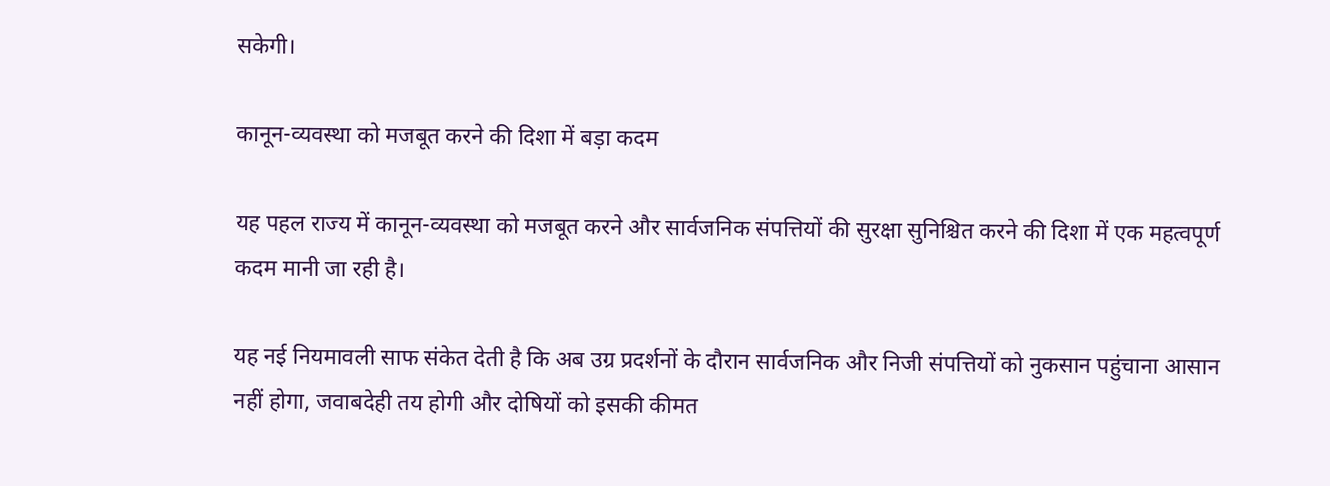सकेगी।

कानून-व्यवस्था को मजबूत करने की दिशा में बड़ा कदम

यह पहल राज्य में कानून-व्यवस्था को मजबूत करने और सार्वजनिक संपत्तियों की सुरक्षा सुनिश्चित करने की दिशा में एक महत्वपूर्ण कदम मानी जा रही है।

यह नई नियमावली साफ संकेत देती है कि अब उग्र प्रदर्शनों के दौरान सार्वजनिक और निजी संपत्तियों को नुकसान पहुंचाना आसान नहीं होगा, जवाबदेही तय होगी और दोषियों को इसकी कीमत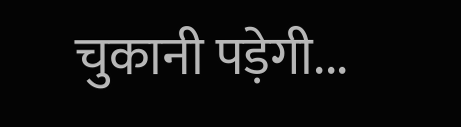चुकानी पड़ेगी...